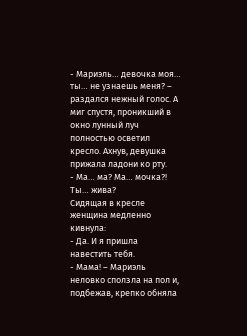- Мариэль… девочка моя… ты… не узнаешь меня? – раздался нежный голос. А миг спустя, проникший в окно лунный луч полностью осветил кресло. Ахнув, девушка прижала ладони ко рту.
- Ма… ма? Ма… мочка?! Ты… жива?
Сидящая в кресле женщина медленно кивнула:
- Да. И я пришла навестить тебя.
- Мама! – Мариэль неловко сползла на пол и, подбежав, крепко обняла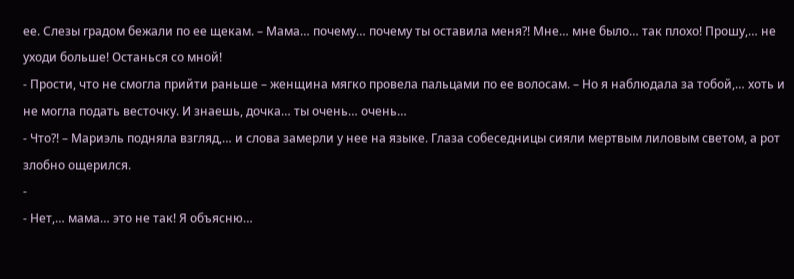ее. Слезы градом бежали по ее щекам. – Мама… почему… почему ты оставила меня?! Мне… мне было… так плохо! Прошу,… не уходи больше! Останься со мной!
- Прости, что не смогла прийти раньше – женщина мягко провела пальцами по ее волосам. – Но я наблюдала за тобой,… хоть и не могла подать весточку. И знаешь, дочка… ты очень… очень…
- Что?! – Мариэль подняла взгляд,… и слова замерли у нее на языке. Глаза собеседницы сияли мертвым лиловым светом, а рот злобно ощерился.
-
- Нет,… мама… это не так! Я объясню…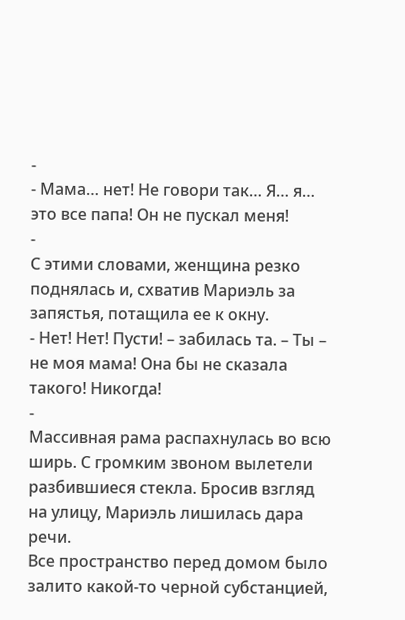-
- Мама… нет! Не говори так… Я… я… это все папа! Он не пускал меня!
-
С этими словами, женщина резко поднялась и, схватив Мариэль за запястья, потащила ее к окну.
- Нет! Нет! Пусти! – забилась та. – Ты – не моя мама! Она бы не сказала такого! Никогда!
-
Массивная рама распахнулась во всю ширь. С громким звоном вылетели разбившиеся стекла. Бросив взгляд на улицу, Мариэль лишилась дара речи.
Все пространство перед домом было залито какой-то черной субстанцией,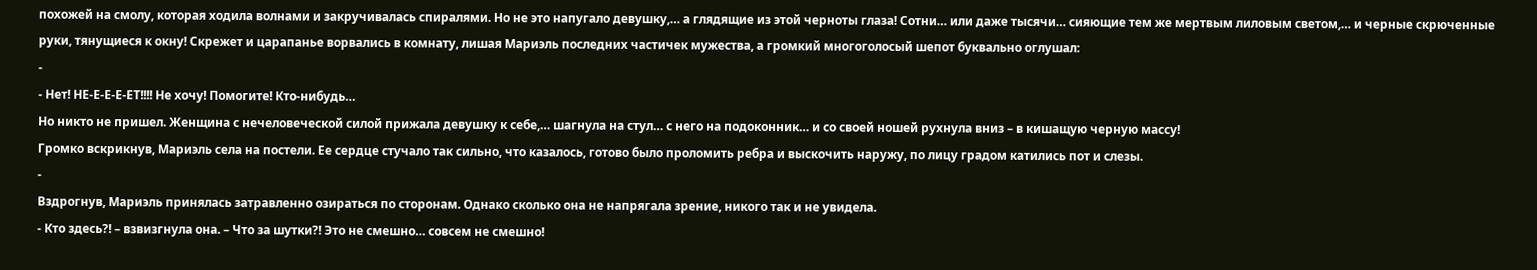похожей на смолу, которая ходила волнами и закручивалась спиралями. Но не это напугало девушку,… а глядящие из этой черноты глаза! Сотни… или даже тысячи… сияющие тем же мертвым лиловым светом,… и черные скрюченные руки, тянущиеся к окну! Скрежет и царапанье ворвались в комнату, лишая Мариэль последних частичек мужества, а громкий многоголосый шепот буквально оглушал:
-
- Нет! НЕ-Е-Е-Е-ЕТ!!!! Не хочу! Помогите! Кто-нибудь…
Но никто не пришел. Женщина с нечеловеческой силой прижала девушку к себе,… шагнула на стул… с него на подоконник… и со своей ношей рухнула вниз – в кишащую черную массу!
Громко вскрикнув, Мариэль села на постели. Ее сердце стучало так сильно, что казалось, готово было проломить ребра и выскочить наружу, по лицу градом катились пот и слезы.
-
Вздрогнув, Мариэль принялась затравленно озираться по сторонам. Однако сколько она не напрягала зрение, никого так и не увидела.
- Кто здесь?! – взвизгнула она. – Что за шутки?! Это не смешно… совсем не смешно!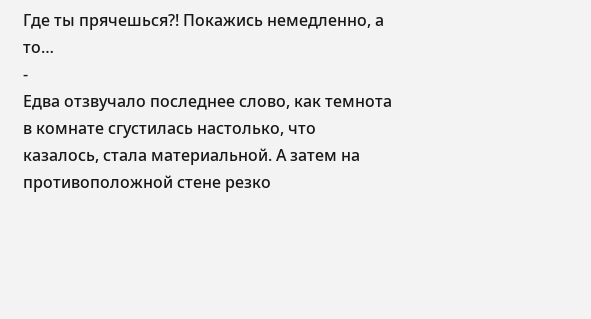Где ты прячешься?! Покажись немедленно, а то…
-
Едва отзвучало последнее слово, как темнота в комнате сгустилась настолько, что казалось, стала материальной. А затем на противоположной стене резко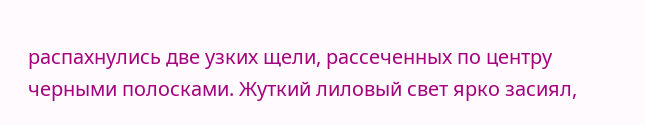распахнулись две узких щели, рассеченных по центру черными полосками. Жуткий лиловый свет ярко засиял,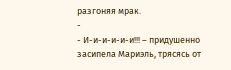разгоняя мрак.
-
- И-и-и-и-и-и!!! – придушенно засипела Мариэль, трясясь от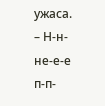ужаса. – Н-н-не-е-е п-п-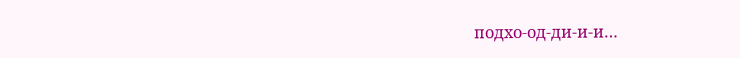подхо-од-ди-и-и…